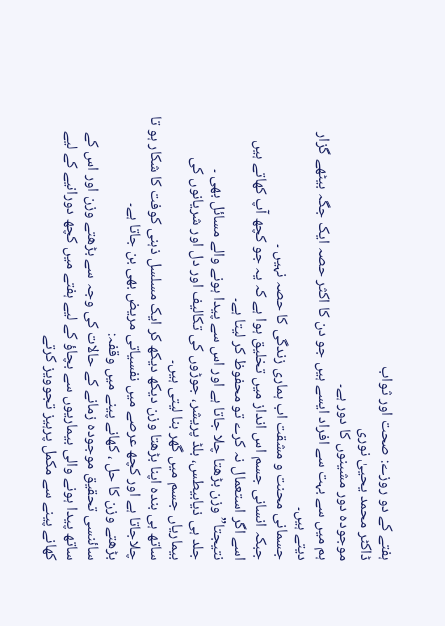ہفتے کے دو روزے: صحت اور ثواب
ڈاکٹر محمد یحییٰ نوری
موجودہ دور مشینوں کا دور ہے۔
ہم میں سے بہت سے افراد ایسے ہیں جو دن کا اکثر حصہ ایک جگہ بیٹھے گزار دیتے ہیں۔
جسمانی محنت و مشقت اب ہماری زندگی کا حصہ نہیں ۔
جبکہ انسانی جسم اس انداز میں تخلیق ہوا ہے کہ یہ جو کچھ آپ کھاتے ہیں اسے اگر استعمال نہ کرے تو محفوظ کر لیتا ہے۔
نتیجتا” وزن بڑھتا چلا جاتا ہے اور اس سے پیدا ہونے والے مسائل بھی ۔
جلد ہی ذیابیطس، بلڈ پریشر، جوڑوں کی تکالیف اور دل اور شریانوں کی بیماریاں جسم میں گھر بنا لیتی ہیں۔
ساتھ ہی بندہ اپنا بڑھتا وزن دیکھ دیکھ کر ایک مسلسل ذہنی کوفت کا شکار ہو تا چلاجاتا ہے اور کچھ عرصے میں نفسیاتی مریض بھی بن جاتا ہے۔
بڑھتے وزن کا حل ، کھانے پینے میں وقفہ:
سائنسی تحقیق موجودہ زمانے کے حالات کی وجہ سے بڑھتے وزن اور اس کے ساتھ پیدا ہونے والی بیماریوں سے بچاؤ کے لیے ہفتے میں کچھ دورانیے کے لیے کھانے پینے سے مکمل پرہیز تجوویز کرتے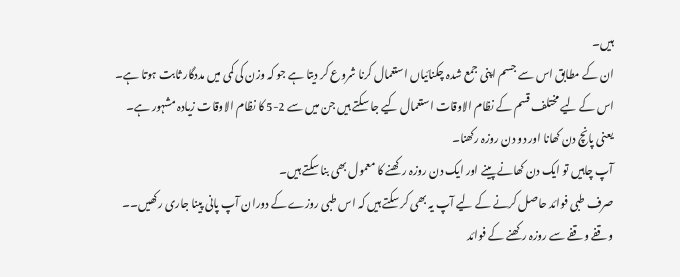ہیں۔
ان کے مطابق اس سے جسم اپنی جمع شدہ چکنائیاں استعمال کرنا شروع کر دیتا ہے جو کہ وزن کی کمی میں مددگار ثابت ہوتا ہے۔
اس کے لیے مختلف قسم کے نظام الاوقات استعمال کیے جا سکتے ہیں جن میں سے 2-5 کا نظام الاوقات زیادہ مشہور ہے۔
یعنی پانچ دن کھانا اور دو دن روزہ رکھنا۔
آپ چاہیں تو ایک دن کھانے پینے اور ایک دن روزہ رکھنے کا معمول بھی بنا سکتے ہیں۔
صرف طبی فوائد حاصل کرنے کے لیے آپ یہ بھی کر سکتے ہیں کہ اس طبی روزے کے دوران آپ پانی پینا جاری رکھیں۔۔
وقفے وقفے سے روزہ رکھنے کے فوائد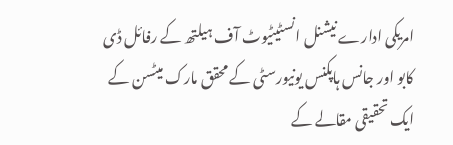امریکی ادارے نیشنل انسٹیٹیوٹ آف ہیلتھ کے رفائل ڈی کابو اور جانس ہاپکنس یونیورسٹی کے محقق مارک میٹسن کے ایک تحقیقی مقالے کے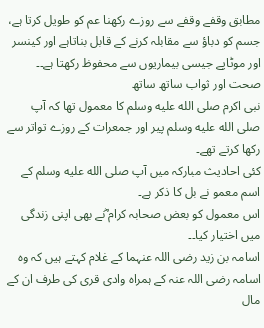مطابق وقفے وقفے سے روزے رکھنا عم کو طویل کرتا ہے، جسم کو دباؤ سے مقابلہ کرنے کے قابل بناتاہے اور کینسر اور موٹاپے جیسی بیماریوں سے محفوظ رکھتا ہے۔۔
صحت اور ثواب ساتھ ساتھ
نبی اکرم صلى الله عليه وسلم کا معمول تھا کہ آپ صلى الله عليه وسلم پیر اور جمعرات کے روزے تواتر سے رکھا کرتے تھے۔
کئی احادیث مبارکہ میں آپ صلى الله عليه وسلم کے اسم معمو نے بل کا ذکر ہے۔
اس معمول کو بعض صحابہ کرام ؓنے بھی اپنی زندگی میں اختیار کیا۔۔
اسامہ بن زید رضی اللہ عنہما کے غلام کہتے ہیں کہ وہ اسامہ رضی اللہ عنہ کے ہمراہ وادی قری کی طرف ان کے مال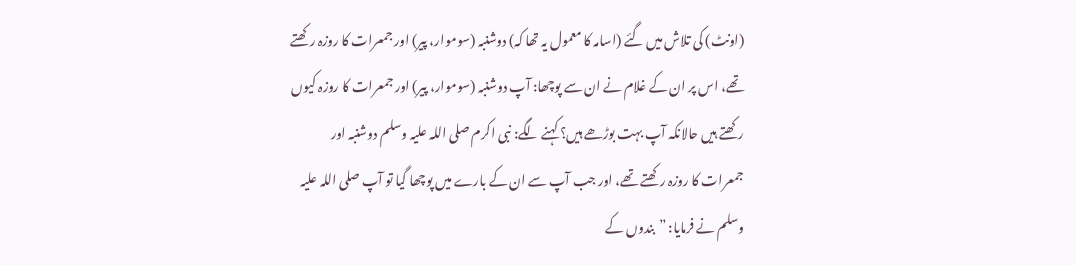(اونٹ) کی تلاش میں گئے (اسامہ کا معمول یہ تھا کہ) دوشنبہ (سوموار، پیر) اور جمعرات کا روزہ رکھتے تھے، اس پر ان کے غلام نے ان سے پوچھا: آپ دوشنبہ (سوموار، پیر) اور جمعرات کا روزہ کیوں رکھتے ہیں حالانکہ آپ بہت بوڑھے ہیں؟ کہنے لگے: نبی اکرم صلی اللہ علیہ وسلم دوشنبہ اور جمعرات کا روزہ رکھتے تھے، اور جب آپ سے ان کے بارے میں پوچھا گیا تو آپ صلی اللہ علیہ وسلم نے فرمایا: ”بندوں کے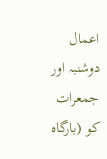اعمال دوشنبہ اور جمعرات کو (بارگاہ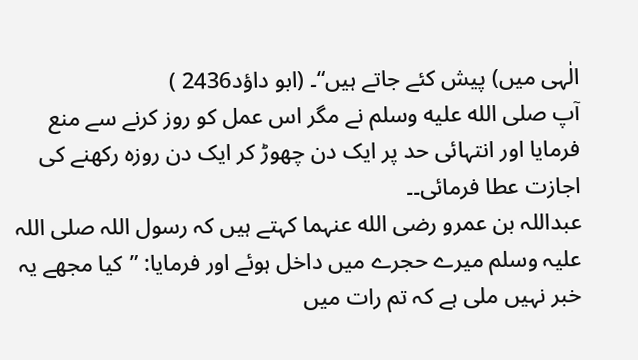الٰہی میں) پیش کئے جاتے ہیں“۔ (ابو داؤد2436 )
آپ صلى الله عليه وسلم نے مگر اس عمل کو روز کرنے سے منع فرمایا اور انتہائی حد پر ایک دن چھوڑ کر ایک دن روزہ رکھنے کی اجازت عطا فرمائی۔۔
عبداللہ بن عمرو رضی الله عنہما کہتے ہیں کہ رسول اللہ صلی اللہ علیہ وسلم میرے حجرے میں داخل ہوئے اور فرمایا: ”کیا مجھے یہ خبر نہیں ملی ہے کہ تم رات میں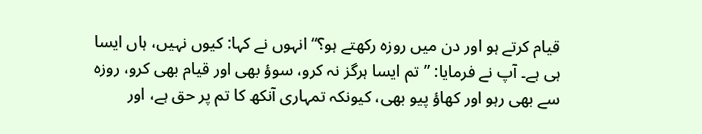قیام کرتے ہو اور دن میں روزہ رکھتے ہو؟“ انہوں نے کہا: کیوں نہیں، ہاں ایسا ہی ہے۔ آپ نے فرمایا: ”تم ایسا ہرگز نہ کرو، سوؤ بھی اور قیام بھی کرو، روزہ سے بھی رہو اور کھاؤ پیو بھی، کیونکہ تمہاری آنکھ کا تم پر حق ہے، اور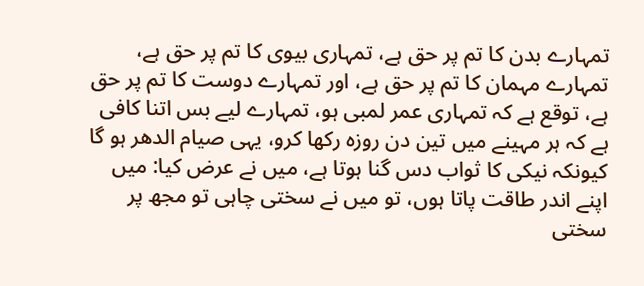تمہارے بدن کا تم پر حق ہے، تمہاری بیوی کا تم پر حق ہے، تمہارے مہمان کا تم پر حق ہے، اور تمہارے دوست کا تم پر حق ہے، توقع ہے کہ تمہاری عمر لمبی ہو، تمہارے لیے بس اتنا کافی ہے کہ ہر مہینے میں تین دن روزہ رکھا کرو، یہی صیام الدھر ہو گا کیونکہ نیکی کا ثواب دس گنا ہوتا ہے، میں نے عرض کیا: میں اپنے اندر طاقت پاتا ہوں، تو میں نے سختی چاہی تو مجھ پر سختی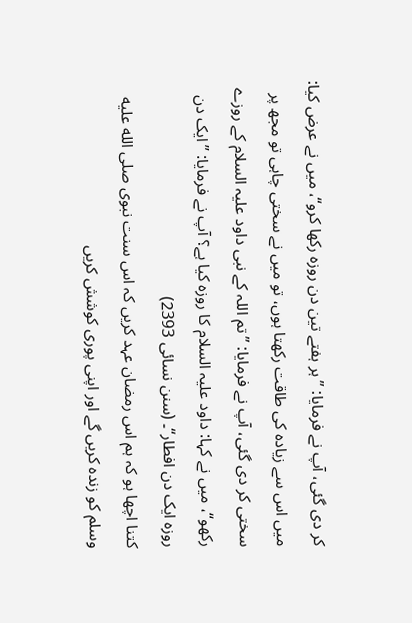کر دی گئی، آپ نے فرمایا: ”ہر ہفتے تین دن روزہ رکھا کرو“، میں نے عرض کیا: میں اس سے زیادہ کی طاقت رکھتا ہوں، تو میں نے سختی چاہی تو مجھ پر سختی کر دی گئی، آپ نے فرمایا: ”تم اللہ کے نبی داود علیہ السلام کے روزے رکھو“، میں نے کہا: داود علیہ السلام کا روزہ کیا ہے؟ آپ نے فرمایا: ”ایک دن روزہ ایک دن افطار“۔ (سنن نسائی 2393)
کتنا اچھا ہو کہ ہم اس رمضان عہد کریں کہ اس سنت نبوی صلى الله عليه وسلم کو زندہ کریں گے اور اپنی پوری کوشش کریں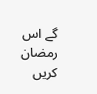گے اس رمضان کریں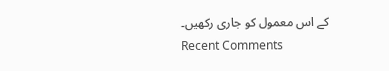کے اس معمول کو جاری رکھیں۔
Recent Comments